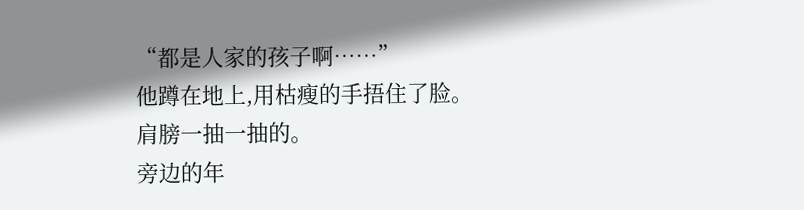“都是人家的孩子啊……”
他蹲在地上,用枯瘦的手捂住了脸。
肩膀一抽一抽的。
旁边的年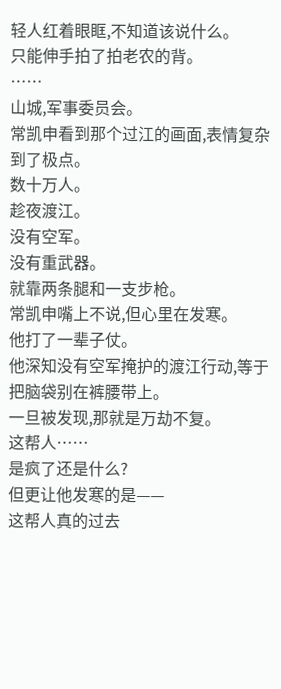轻人红着眼眶,不知道该说什么。
只能伸手拍了拍老农的背。
……
山城,军事委员会。
常凯申看到那个过江的画面,表情复杂到了极点。
数十万人。
趁夜渡江。
没有空军。
没有重武器。
就靠两条腿和一支步枪。
常凯申嘴上不说,但心里在发寒。
他打了一辈子仗。
他深知没有空军掩护的渡江行动,等于把脑袋别在裤腰带上。
一旦被发现,那就是万劫不复。
这帮人……
是疯了还是什么?
但更让他发寒的是——
这帮人真的过去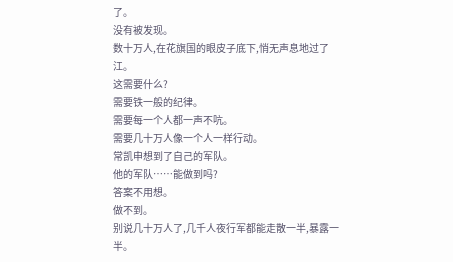了。
没有被发现。
数十万人,在花旗国的眼皮子底下,悄无声息地过了江。
这需要什么?
需要铁一般的纪律。
需要每一个人都一声不吭。
需要几十万人像一个人一样行动。
常凯申想到了自己的军队。
他的军队……能做到吗?
答案不用想。
做不到。
别说几十万人了,几千人夜行军都能走散一半,暴露一半。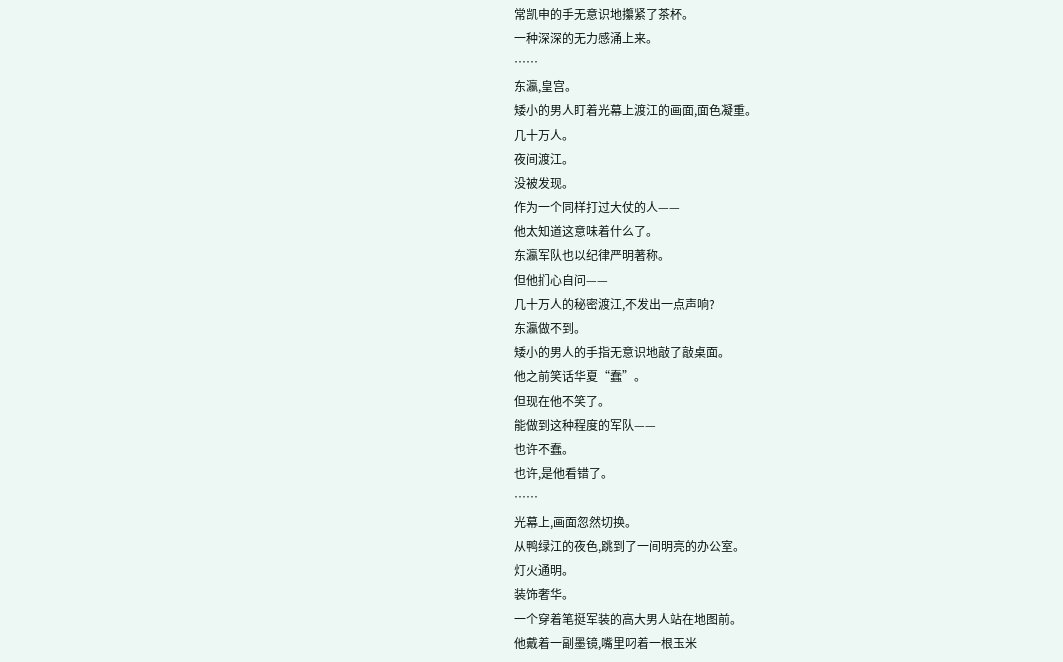常凯申的手无意识地攥紧了茶杯。
一种深深的无力感涌上来。
……
东瀛,皇宫。
矮小的男人盯着光幕上渡江的画面,面色凝重。
几十万人。
夜间渡江。
没被发现。
作为一个同样打过大仗的人——
他太知道这意味着什么了。
东瀛军队也以纪律严明著称。
但他扪心自问——
几十万人的秘密渡江,不发出一点声响?
东瀛做不到。
矮小的男人的手指无意识地敲了敲桌面。
他之前笑话华夏“蠢”。
但现在他不笑了。
能做到这种程度的军队——
也许不蠢。
也许,是他看错了。
……
光幕上,画面忽然切换。
从鸭绿江的夜色,跳到了一间明亮的办公室。
灯火通明。
装饰奢华。
一个穿着笔挺军装的高大男人站在地图前。
他戴着一副墨镜,嘴里叼着一根玉米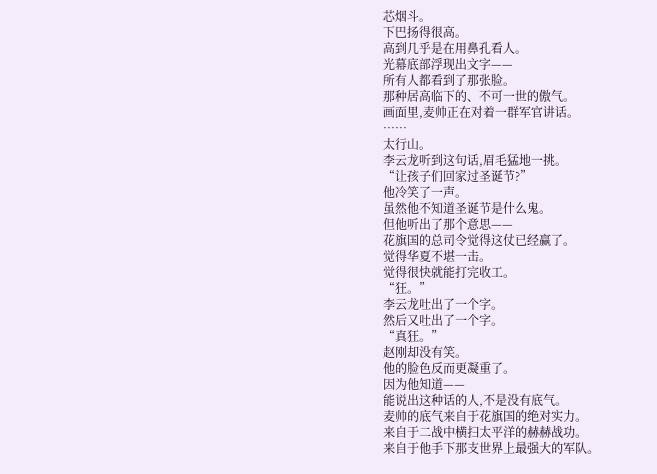芯烟斗。
下巴扬得很高。
高到几乎是在用鼻孔看人。
光幕底部浮现出文字——
所有人都看到了那张脸。
那种居高临下的、不可一世的傲气。
画面里,麦帅正在对着一群军官讲话。
……
太行山。
李云龙听到这句话,眉毛猛地一挑。
“让孩子们回家过圣诞节?”
他冷笑了一声。
虽然他不知道圣诞节是什么鬼。
但他听出了那个意思——
花旗国的总司令觉得这仗已经赢了。
觉得华夏不堪一击。
觉得很快就能打完收工。
“狂。”
李云龙吐出了一个字。
然后又吐出了一个字。
“真狂。”
赵刚却没有笑。
他的脸色反而更凝重了。
因为他知道——
能说出这种话的人,不是没有底气。
麦帅的底气来自于花旗国的绝对实力。
来自于二战中横扫太平洋的赫赫战功。
来自于他手下那支世界上最强大的军队。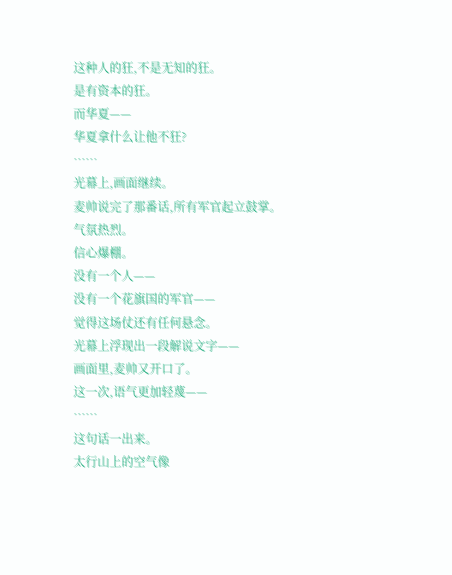这种人的狂,不是无知的狂。
是有资本的狂。
而华夏——
华夏拿什么让他不狂?
……
光幕上,画面继续。
麦帅说完了那番话,所有军官起立鼓掌。
气氛热烈。
信心爆棚。
没有一个人——
没有一个花旗国的军官——
觉得这场仗还有任何悬念。
光幕上浮现出一段解说文字——
画面里,麦帅又开口了。
这一次,语气更加轻蔑——
……
这句话一出来。
太行山上的空气像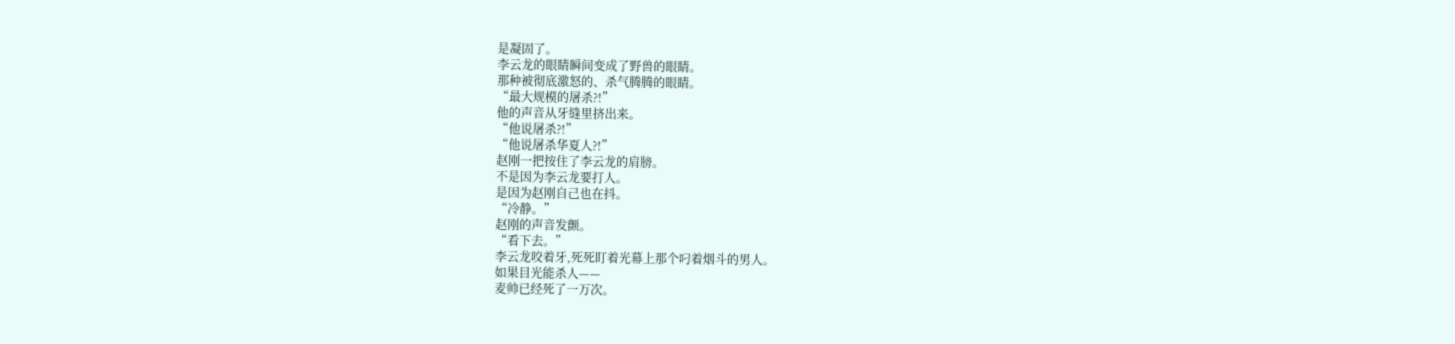是凝固了。
李云龙的眼睛瞬间变成了野兽的眼睛。
那种被彻底激怒的、杀气腾腾的眼睛。
“最大规模的屠杀?!”
他的声音从牙缝里挤出来。
“他说屠杀?!”
“他说屠杀华夏人?!”
赵刚一把按住了李云龙的肩膀。
不是因为李云龙要打人。
是因为赵刚自己也在抖。
“冷静。”
赵刚的声音发颤。
“看下去。”
李云龙咬着牙,死死盯着光幕上那个叼着烟斗的男人。
如果目光能杀人——
麦帅已经死了一万次。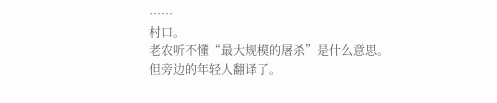……
村口。
老农听不懂“最大规模的屠杀”是什么意思。
但旁边的年轻人翻译了。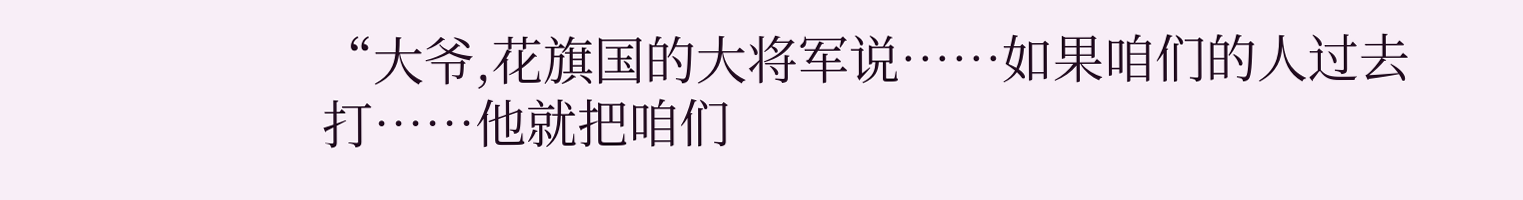“大爷,花旗国的大将军说……如果咱们的人过去打……他就把咱们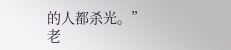的人都杀光。”
老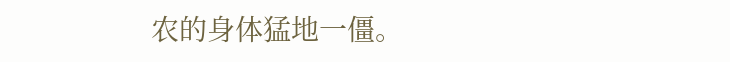农的身体猛地一僵。